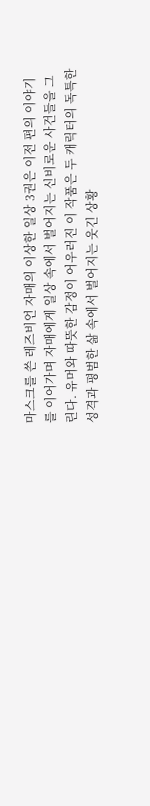마스크를 쓴 레즈비언 자매의 이상한 일상 3권은 이전 편의 이야기를 이어가며 자매에게 일상 속에서 벌어지는 신비로운 사건들을 그린다. 유머와 따뜻한 감정이 어우러진 이 작품은 두 캐릭터의 독특한 성격과 평범한 삶 속에서 벌어지는 웃긴 상황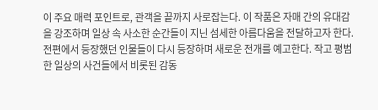이 주요 매력 포인트로, 관객을 끝까지 사로잡는다. 이 작품은 자매 간의 유대감을 강조하며 일상 속 사소한 순간들이 지닌 섬세한 아름다움을 전달하고자 한다. 전편에서 등장했던 인물들이 다시 등장하며 새로운 전개를 예고한다. 작고 평범한 일상의 사건들에서 비롯된 감동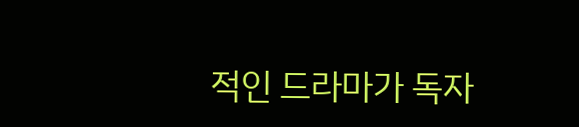적인 드라마가 독자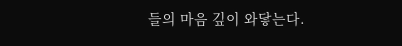들의 마음 깊이 와닿는다.